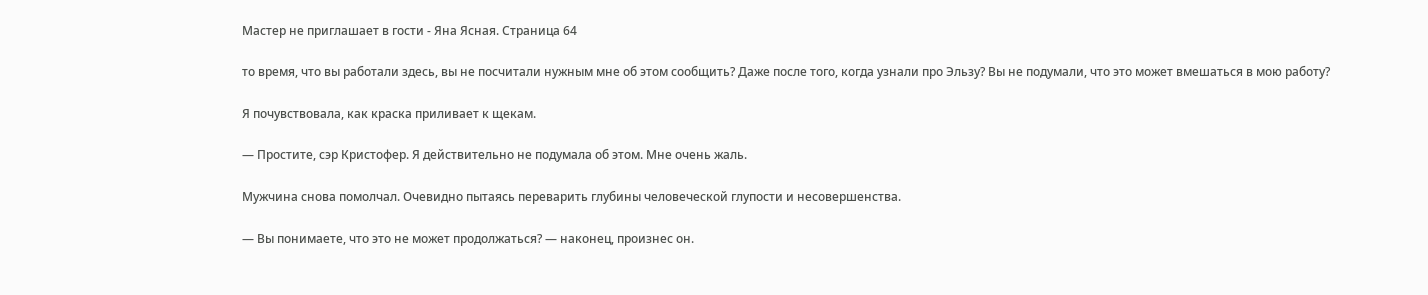Мастер не приглашает в гости - Яна Ясная. Страница 64

то время, что вы работали здесь, вы не посчитали нужным мне об этом сообщить? Даже после того, когда узнали про Эльзу? Вы не подумали, что это может вмешаться в мою работу?

Я почувствовала, как краска приливает к щекам.

— Простите, сэр Кристофер. Я действительно не подумала об этом. Мне очень жаль.

Мужчина снова помолчал. Очевидно пытаясь переварить глубины человеческой глупости и несовершенства.

— Вы понимаете, что это не может продолжаться? — наконец, произнес он.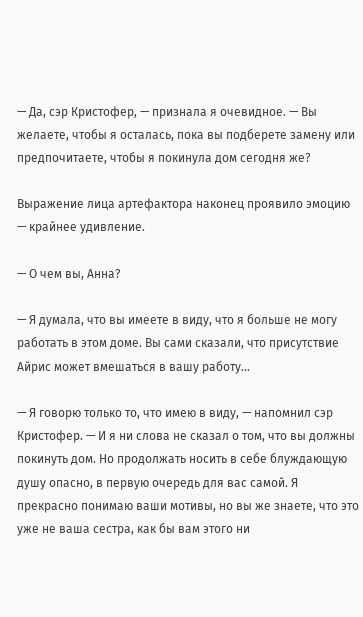— Да, сэр Кристофер, — признала я очевидное. — Вы желаете, чтобы я осталась, пока вы подберете замену или предпочитаете, чтобы я покинула дом сегодня же?

Выражение лица артефактора наконец проявило эмоцию — крайнее удивление.

— О чем вы, Анна?

— Я думала, что вы имеете в виду, что я больше не могу работать в этом доме. Вы сами сказали, что присутствие Айрис может вмешаться в вашу работу…

— Я говорю только то, что имею в виду, — напомнил сэр Кристофер. — И я ни слова не сказал о том, что вы должны покинуть дом. Но продолжать носить в себе блуждающую душу опасно, в первую очередь для вас самой. Я прекрасно понимаю ваши мотивы, но вы же знаете, что это уже не ваша сестра, как бы вам этого ни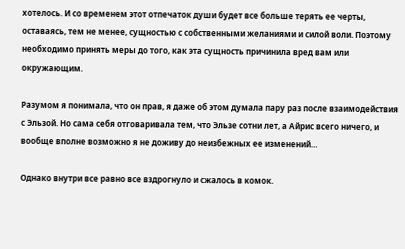хотелось. И со временем этот отпечаток души будет все больше терять ее черты, оставаясь, тем не менее, сущностью с собственными желаниями и силой воли. Поэтому необходимо принять меры до того, как эта сущность причинила вред вам или окружающим.

Разумом я понимала, что он прав, я даже об этом думала пару раз после взаимодействия с Эльзой. Но сама себя отговаривала тем, что Эльзе сотни лет, а Айрис всего ничего, и вообще вполне возможно я не доживу до неизбежных ее изменений…

Однако внутри все равно все вздрогнуло и сжалось в комок.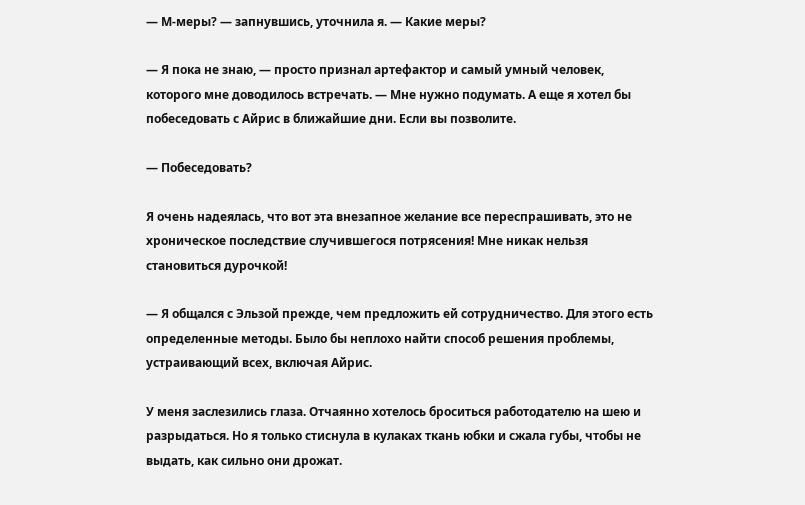— М-меры? — запнувшись, уточнила я. — Какие меры?

— Я пока не знаю, — просто признал артефактор и самый умный человек, которого мне доводилось встречать. — Мне нужно подумать. А еще я хотел бы побеседовать с Айрис в ближайшие дни. Если вы позволите.

— Побеседовать?

Я очень надеялась, что вот эта внезапное желание все переспрашивать, это не хроническое последствие случившегося потрясения! Мне никак нельзя становиться дурочкой!

— Я общался с Эльзой прежде, чем предложить ей сотрудничество. Для этого есть определенные методы. Было бы неплохо найти способ решения проблемы, устраивающий всех, включая Айрис.

У меня заслезились глаза. Отчаянно хотелось броситься работодателю на шею и разрыдаться. Но я только стиснула в кулаках ткань юбки и сжала губы, чтобы не выдать, как сильно они дрожат.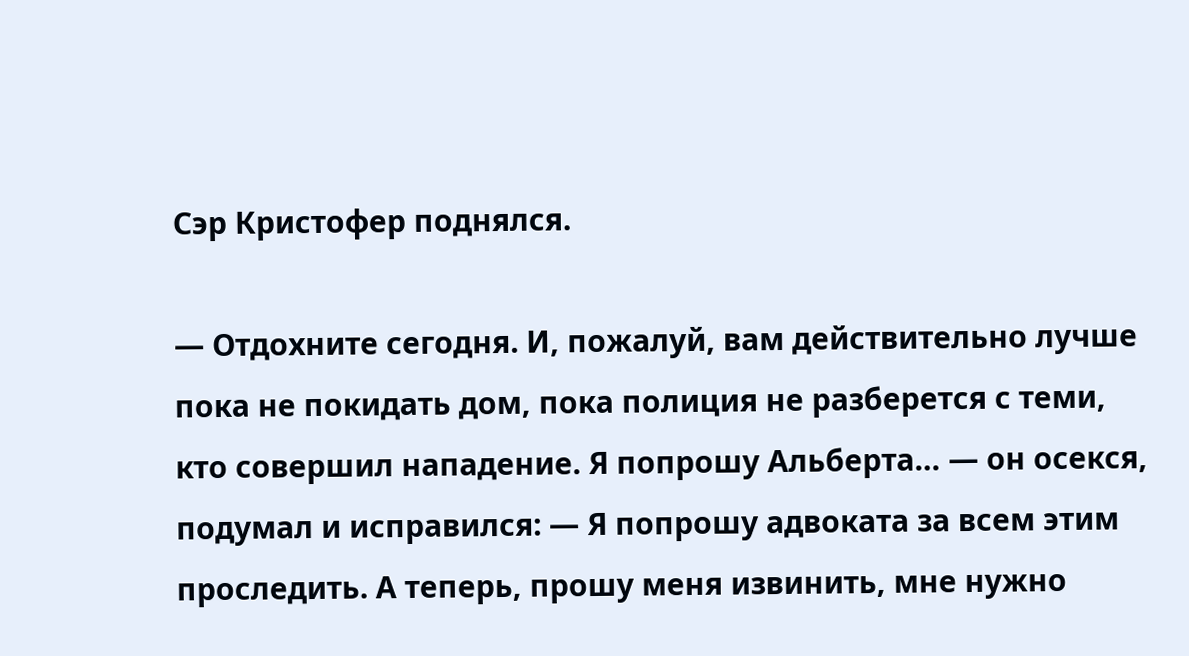Сэр Кристофер поднялся.

— Отдохните сегодня. И, пожалуй, вам действительно лучше пока не покидать дом, пока полиция не разберется с теми, кто совершил нападение. Я попрошу Альберта… — он осекся, подумал и исправился: — Я попрошу адвоката за всем этим проследить. А теперь, прошу меня извинить, мне нужно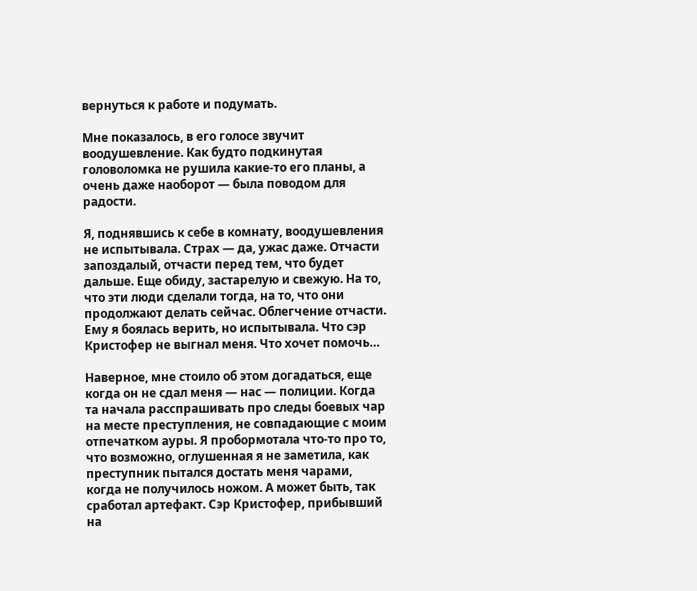вернуться к работе и подумать.

Мне показалось, в его голосе звучит воодушевление. Как будто подкинутая головоломка не рушила какие-то его планы, а очень даже наоборот — была поводом для радости.

Я, поднявшись к себе в комнату, воодушевления не испытывала. Страх — да, ужас даже. Отчасти запоздалый, отчасти перед тем, что будет дальше. Еще обиду, застарелую и свежую. На то, что эти люди сделали тогда, на то, что они продолжают делать сейчас. Облегчение отчасти. Ему я боялась верить, но испытывала. Что сэр Кристофер не выгнал меня. Что хочет помочь…

Наверное, мне стоило об этом догадаться, еще когда он не сдал меня — нас — полиции. Когда та начала расспрашивать про следы боевых чар на месте преступления, не совпадающие с моим отпечатком ауры. Я пробормотала что-то про то, что возможно, оглушенная я не заметила, как преступник пытался достать меня чарами, когда не получилось ножом. А может быть, так сработал артефакт. Сэр Кристофер, прибывший на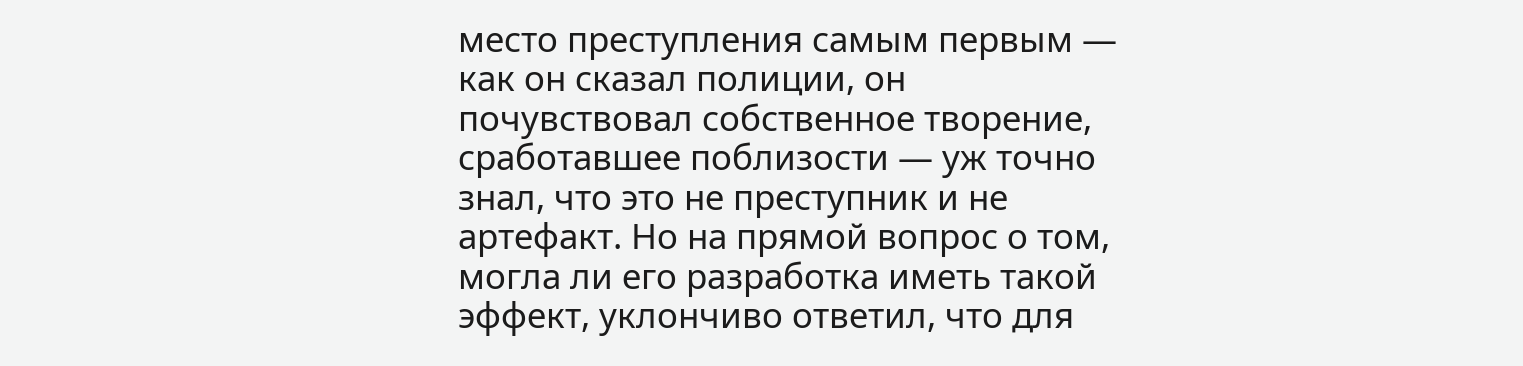место преступления самым первым — как он сказал полиции, он почувствовал собственное творение, сработавшее поблизости — уж точно знал, что это не преступник и не артефакт. Но на прямой вопрос о том, могла ли его разработка иметь такой эффект, уклончиво ответил, что для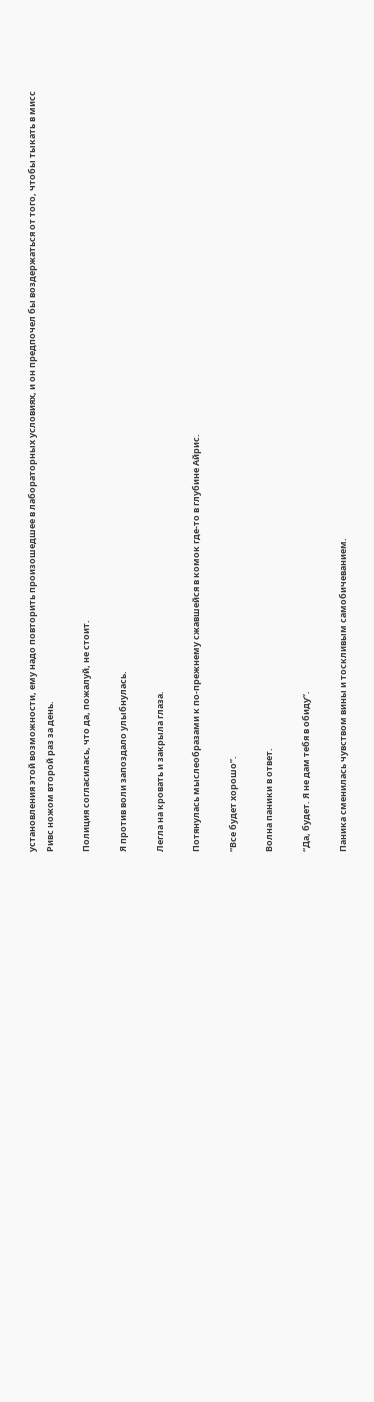установления этой возможности, ему надо повторить произошедшее в лабораторных условиях, и он предпочел бы воздержаться от того, чтобы тыкать в мисс Ривс ножом второй раз за день.

Полиция согласилась, что да, пожалуй, не стоит.

Я против воли запоздало улыбнулась.

Легла на кровать и закрыла глаза.

Потянулась мыслеобразами к по-прежнему сжавшейся в комок где-то в глубине Айрис.

“Все будет хорошо”.

Волна паники в ответ.

“Да, будет. Я не дам тебя в обиду”.

Паника сменилась чувством вины и тоскливым самобичеванием.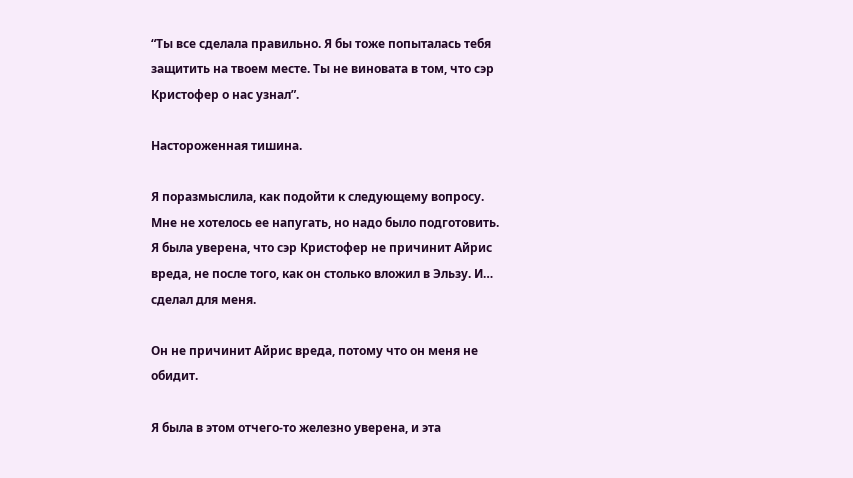“Ты все сделала правильно. Я бы тоже попыталась тебя защитить на твоем месте. Ты не виновата в том, что сэр Кристофер о нас узнал”.

Настороженная тишина.

Я поразмыслила, как подойти к следующему вопросу. Мне не хотелось ее напугать, но надо было подготовить. Я была уверена, что сэр Кристофер не причинит Айрис вреда, не после того, как он столько вложил в Эльзу. И… сделал для меня.

Он не причинит Айрис вреда, потому что он меня не обидит.

Я была в этом отчего-то железно уверена, и эта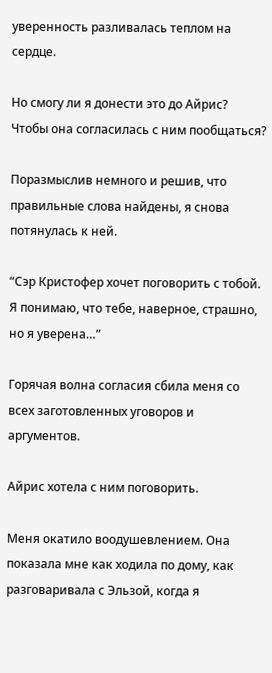уверенность разливалась теплом на сердце.

Но смогу ли я донести это до Айрис? Чтобы она согласилась с ним пообщаться?

Поразмыслив немного и решив, что правильные слова найдены, я снова потянулась к ней.

“Сэр Кристофер хочет поговорить с тобой. Я понимаю, что тебе, наверное, страшно, но я уверена…”

Горячая волна согласия сбила меня со всех заготовленных уговоров и аргументов.

Айрис хотела с ним поговорить.

Меня окатило воодушевлением. Она показала мне как ходила по дому, как разговаривала с Эльзой, когда я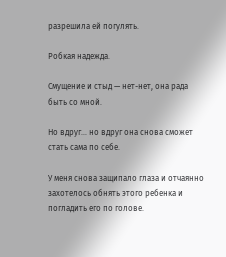разрешила ей погулять.

Робкая надежда.

Смущение и стыд — нет-нет, она рада быть со мной.

Но вдруг… но вдруг она снова сможет стать сама по себе.

У меня снова защипало глаза и отчаянно захотелось обнять этого ребенка и погладить его по голове.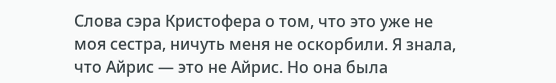Слова сэра Кристофера о том, что это уже не моя сестра, ничуть меня не оскорбили. Я знала, что Айрис — это не Айрис. Но она была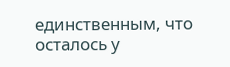единственным, что осталось у